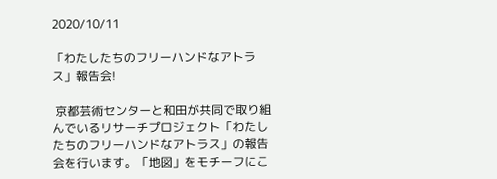2020/10/11

「わたしたちのフリーハンドなアトラス」報告会!

 京都芸術センターと和田が共同で取り組んでいるリサーチプロジェクト「わたしたちのフリーハンドなアトラス」の報告会を行います。「地図」をモチーフにこ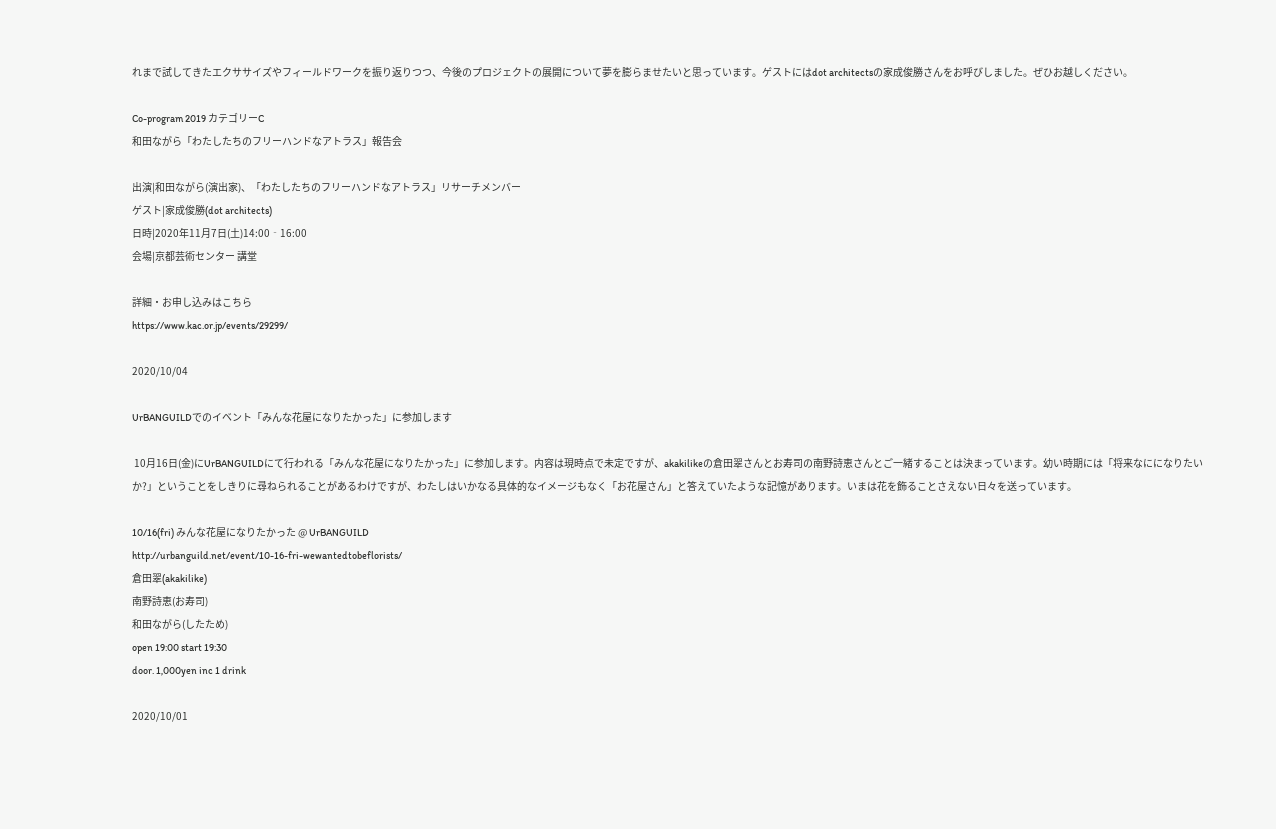れまで試してきたエクササイズやフィールドワークを振り返りつつ、今後のプロジェクトの展開について夢を膨らませたいと思っています。ゲストにはdot architectsの家成俊勝さんをお呼びしました。ぜひお越しください。

Co-program 2019 カテゴリーC
和田ながら「わたしたちのフリーハンドなアトラス」報告会

出演|和田ながら(演出家)、「わたしたちのフリーハンドなアトラス」リサーチメンバー
ゲスト|家成俊勝(dot architects)
日時|2020年11月7日(土)14:00‐16:00
会場|京都芸術センター 講堂

詳細・お申し込みはこちら
https://www.kac.or.jp/events/29299/

2020/10/04

UrBANGUILDでのイベント「みんな花屋になりたかった」に参加します

 10月16日(金)にUrBANGUILDにて行われる「みんな花屋になりたかった」に参加します。内容は現時点で未定ですが、akakilikeの倉田翠さんとお寿司の南野詩恵さんとご一緒することは決まっています。幼い時期には「将来なにになりたいか?」ということをしきりに尋ねられることがあるわけですが、わたしはいかなる具体的なイメージもなく「お花屋さん」と答えていたような記憶があります。いまは花を飾ることさえない日々を送っています。

10/16(fri) みんな花屋になりたかった @ UrBANGUILD
http://urbanguild.net/event/10-16-fri-wewantedtobeflorists/
倉田翠(akakilike)
南野詩恵(お寿司)
和田ながら(したため)
open 19:00 start 19:30
door. 1,000yen inc 1 drink

2020/10/01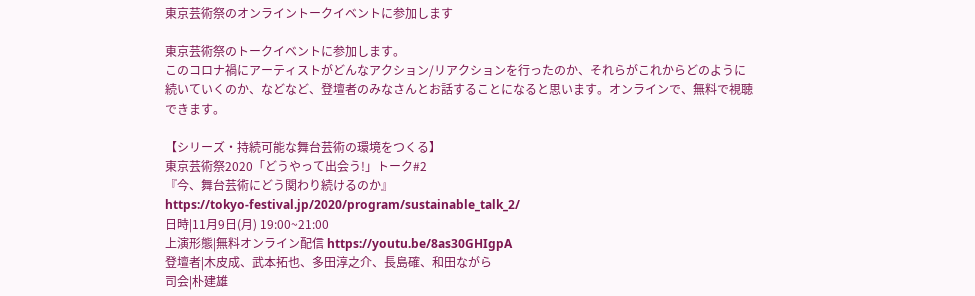東京芸術祭のオンライントークイベントに参加します

東京芸術祭のトークイベントに参加します。
このコロナ禍にアーティストがどんなアクション/リアクションを行ったのか、それらがこれからどのように続いていくのか、などなど、登壇者のみなさんとお話することになると思います。オンラインで、無料で視聴できます。

【シリーズ・持続可能な舞台芸術の環境をつくる】
東京芸術祭2020「どうやって出会う!」トーク#2
『今、舞台芸術にどう関わり続けるのか』
https://tokyo-festival.jp/2020/program/sustainable_talk_2/
日時|11月9日(月) 19:00~21:00
上演形態|無料オンライン配信 https://youtu.be/8as30GHIgpA
登壇者|木皮成、武本拓也、多田淳之介、長島確、和田ながら
司会|朴建雄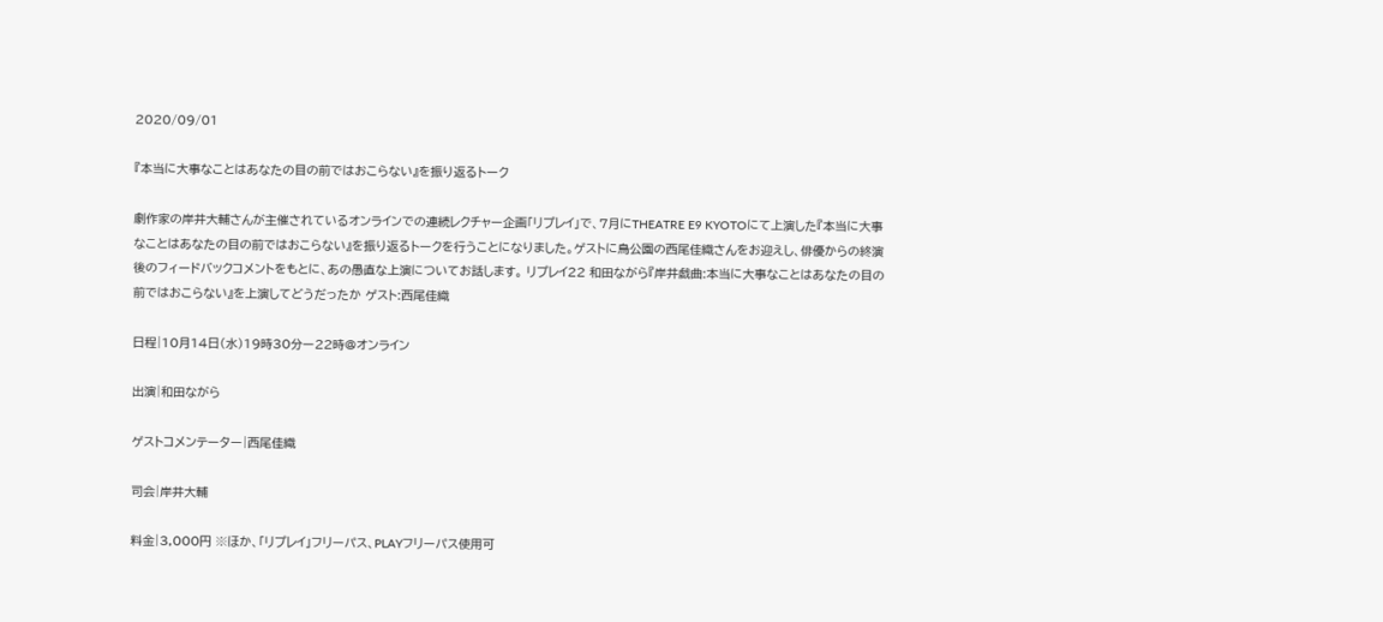2020/09/01

『本当に大事なことはあなたの目の前ではおこらない』を振り返るトーク

劇作家の岸井大輔さんが主催されているオンラインでの連続レクチャー企画「リプレイ」で、7月にTHEATRE E9 KYOTOにて上演した『本当に大事なことはあなたの目の前ではおこらない』を振り返るトークを行うことになりました。ゲストに鳥公園の西尾佳織さんをお迎えし、俳優からの終演後のフィードバックコメントをもとに、あの愚直な上演についてお話します。 リプレイ22 和田ながら『岸井戯曲:本当に大事なことはあなたの目の前ではおこらない』を上演してどうだったか ゲスト:西尾佳織

日程|10月14日(水)19時30分ー22時@オンライン

出演|和田ながら

ゲストコメンテーター|西尾佳織

司会|岸井大輔

料金|3,000円 ※ほか、「リプレイ」フリーパス、PLAYフリーパス使用可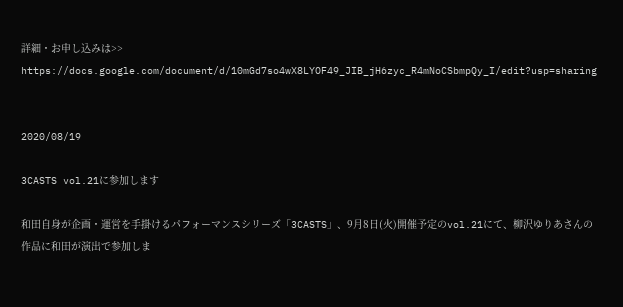詳細・お申し込みは>> https://docs.google.com/document/d/10mGd7so4wX8LYOF49_JIB_jH6zyc_R4mNoCSbmpQy_I/edit?usp=sharing


2020/08/19

3CASTS vol.21に参加します

和田自身が企画・運営を手掛けるパフォーマンスシリーズ「3CASTS」、9月8日(火)開催予定のvol.21にて、柳沢ゆりあさんの作品に和田が演出で参加しま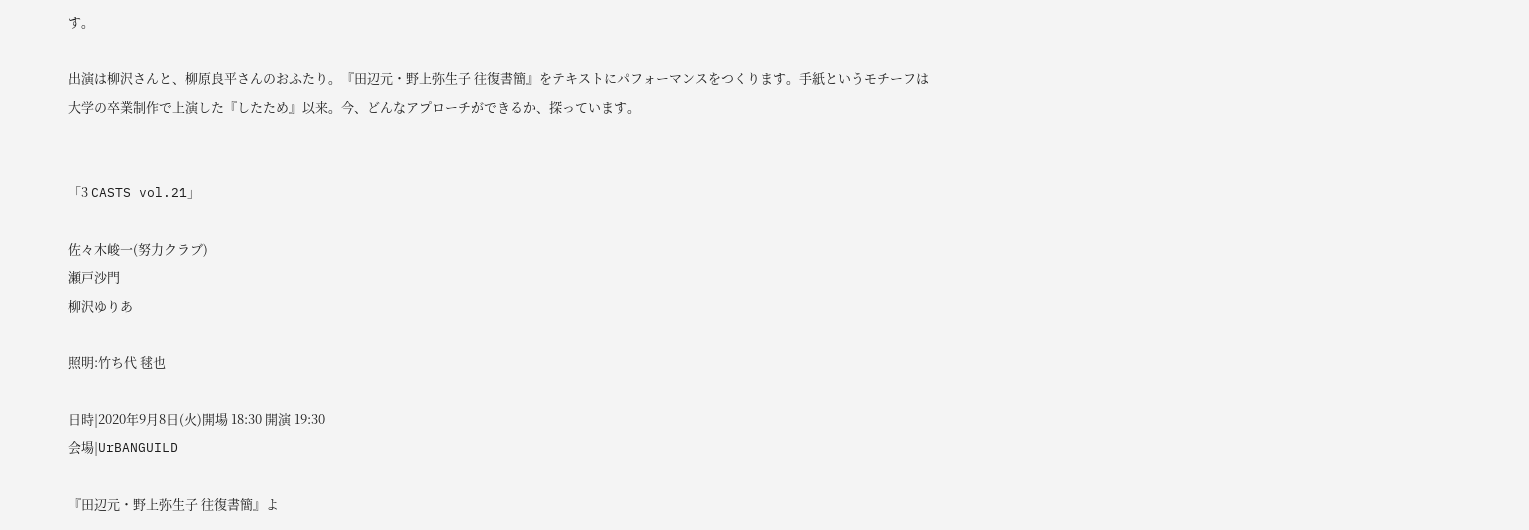す。

出演は柳沢さんと、柳原良平さんのおふたり。『田辺元・野上弥生子 往復書簡』をテキストにパフォーマンスをつくります。手紙というモチーフは大学の卒業制作で上演した『したため』以来。今、どんなアプローチができるか、探っています。


「3 CASTS vol.21」

佐々木峻一(努力クラブ)
瀬戸沙門
柳沢ゆりあ

照明:竹ち代 毬也

日時|2020年9月8日(火)開場 18:30 開演 19:30
会場|UrBANGUILD

『田辺元・野上弥生子 往復書簡』よ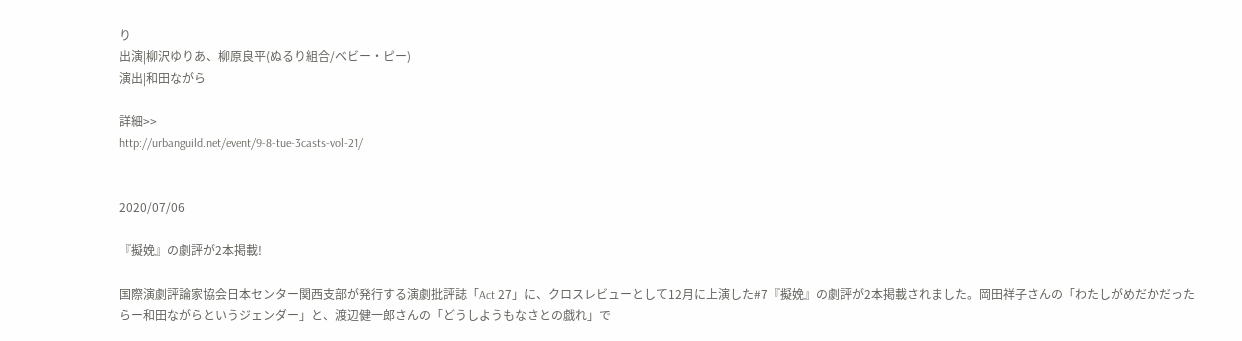り
出演|柳沢ゆりあ、柳原良平(ぬるり組合/ベビー・ピー)
演出|和田ながら

詳細>>
http://urbanguild.net/event/9-8-tue-3casts-vol-21/


2020/07/06

『擬娩』の劇評が2本掲載!

国際演劇評論家協会日本センター関西支部が発行する演劇批評誌「Act 27」に、クロスレビューとして12月に上演した#7『擬娩』の劇評が2本掲載されました。岡田祥子さんの「わたしがめだかだったらー和田ながらというジェンダー」と、渡辺健一郎さんの「どうしようもなさとの戯れ」で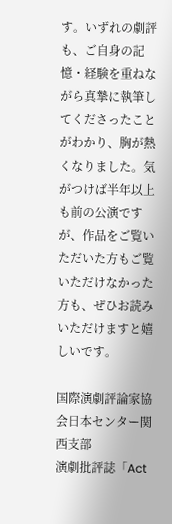す。いずれの劇評も、ご自身の記憶・経験を重ねながら真摯に執筆してくださったことがわかり、胸が熱くなりました。気がつけば半年以上も前の公演ですが、作品をご覧いただいた方もご覧いただけなかった方も、ぜひお読みいただけますと嬉しいです。

国際演劇評論家協会日本センター関西支部
演劇批評誌「Act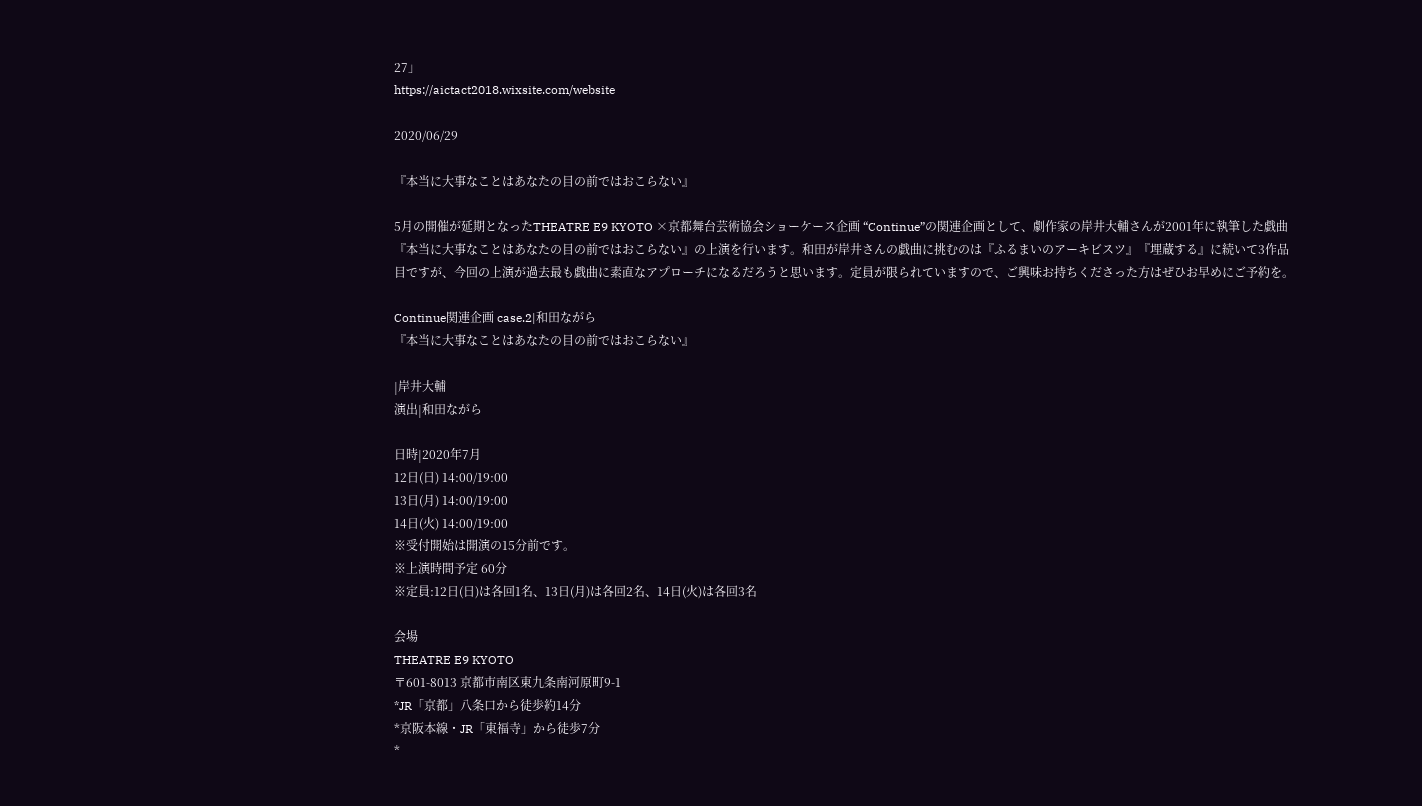27」
https://aictact2018.wixsite.com/website

2020/06/29

『本当に大事なことはあなたの目の前ではおこらない』

5月の開催が延期となったTHEATRE E9 KYOTO ×京都舞台芸術協会ショーケース企画 “Continue”の関連企画として、劇作家の岸井大輔さんが2001年に執筆した戯曲『本当に大事なことはあなたの目の前ではおこらない』の上演を行います。和田が岸井さんの戯曲に挑むのは『ふるまいのアーキビスツ』『埋蔵する』に続いて3作品目ですが、今回の上演が過去最も戯曲に素直なアプローチになるだろうと思います。定員が限られていますので、ご興味お持ちくださった方はぜひお早めにご予約を。

Continue関連企画 case.2|和田ながら
『本当に大事なことはあなたの目の前ではおこらない』

|岸井大輔
演出|和田ながら

日時|2020年7月
12日(日) 14:00/19:00
13日(月) 14:00/19:00
14日(火) 14:00/19:00
※受付開始は開演の15分前です。
※上演時間予定 60分
※定員:12日(日)は各回1名、13日(月)は各回2名、14日(火)は各回3名

会場
THEATRE E9 KYOTO
〒601-8013 京都市南区東九条南河原町9-1
*JR「京都」八条口から徒歩約14分
*京阪本線・JR「東福寺」から徒歩7分
*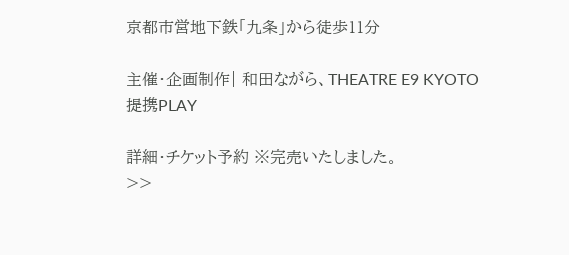京都市営地下鉄「九条」から徒歩11分

主催・企画制作| 和田ながら、THEATRE E9 KYOTO
提携PLAY

詳細・チケット予約 ※完売いたしました。
>>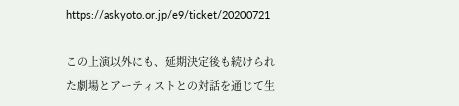https://askyoto.or.jp/e9/ticket/20200721

この上演以外にも、延期決定後も続けられた劇場とアーティストとの対話を通じて生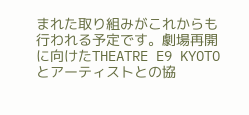まれた取り組みがこれからも行われる予定です。劇場再開に向けたTHEATRE E9 KYOTOとアーティストとの協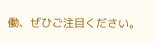働、ぜひご注目ください。